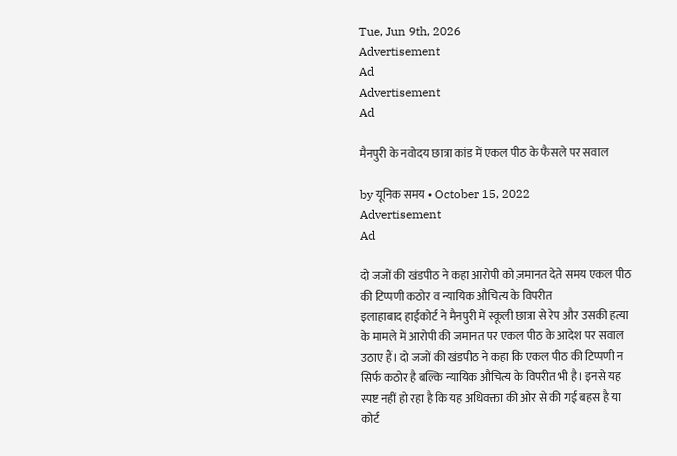Tue, Jun 9th, 2026
Advertisement
Ad
Advertisement
Ad

मैनपुरी के नवोदय छात्रा कांड में एकल पीठ के फैसले पर सवाल

by यूनिक समय • October 15, 2022
Advertisement
Ad

दो जजों की खंडपीठ ने कहा आरोपी को ज़मानत देते समय एकल पीठ की टिप्पणी कठोर व न्यायिक औचित्य के विपरीत
इलाहाबाद हाईकोर्ट ने मैनपुरी में स्कूली छात्रा से रेप और उसकी हत्या के मामले में आरोपी की जमानत पर एकल पीठ के आदेश पर सवाल उठाए हैं। दो जजों की खंडपीठ ने कहा कि एकल पीठ की टिप्पणी न सिर्फ कठोर है बल्कि न्यायिक औचित्य के विपरीत भी है। इनसे यह स्पष्ट नहीं हो रहा है कि यह अधिवक्ता की ओर से की गई बहस है या कोर्ट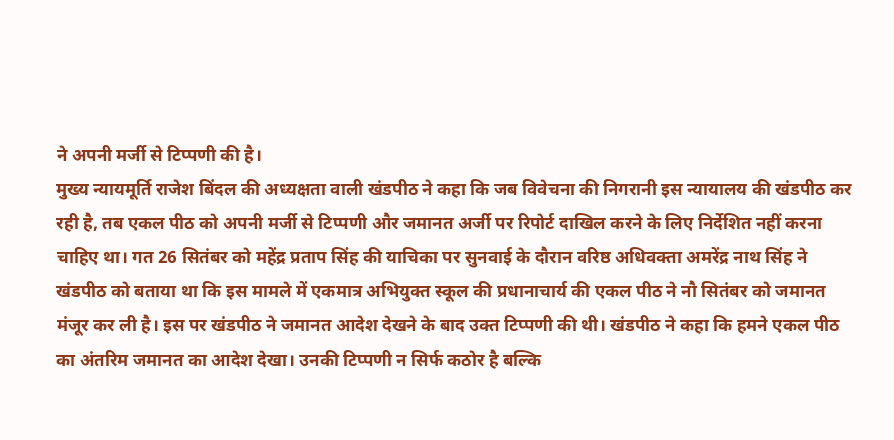ने अपनी मर्जी से टिप्पणी की है।
मुख्य न्यायमूर्ति राजेश बिंदल की अध्यक्षता वाली खंडपीठ ने कहा कि जब विवेचना की निगरानी इस न्यायालय की खंडपीठ कर रही है, तब एकल पीठ को अपनी मर्जी से टिप्पणी और जमानत अर्जी पर रिपोर्ट दाखिल करने के लिए निर्देशित नहीं करना चाहिए था। गत 26 सितंबर को महेंद्र प्रताप सिंह की याचिका पर सुनवाई के दौरान वरिष्ठ अधिवक्ता अमरेंद्र नाथ सिंह ने खंडपीठ को बताया था कि इस मामले में एकमात्र अभियुक्त स्कूल की प्रधानाचार्य की एकल पीठ ने नौ सितंबर को जमानत मंजूर कर ली है। इस पर खंडपीठ ने जमानत आदेश देखने के बाद उक्त टिप्पणी की थी। खंडपीठ ने कहा कि हमने एकल पीठ का अंतरिम जमानत का आदेश देखा। उनकी टिप्पणी न सिर्फ कठोर है बल्कि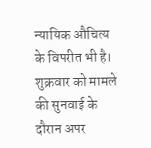न्यायिक औचित्य के विपरीत भी है।
शुक्रवार को मामले की सुनवाई के दौरान अपर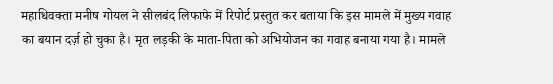महाधिवक्ता मनीष गोयल ने सीलबंद लिफाफे में रिपोर्ट प्रस्तुत कर बताया कि इस मामले में मुख्य गवाह का बयान दर्ज़ हो चुका है। मृत लड़की के माता-पिता को अभियोजन का गवाह बनाया गया है। मामले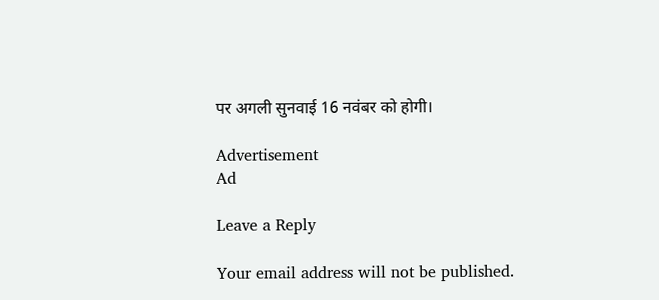पर अगली सुनवाई 16 नवंबर को होगी।

Advertisement
Ad

Leave a Reply

Your email address will not be published.